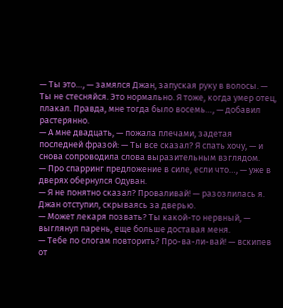— Ты это…, — замялся Джан, запуская руку в волосы. — Ты не стесняйся. Это нормально. Я тоже, когда умер отец, плакал. Правда, мне тогда было восемь…, — добавил растерянно.
— А мне двадцать, — пожала плечами, задетая последней фразой: — Ты все сказал? Я спать хочу, — и снова сопроводила слова выразительным взглядом.
— Про спарринг предложение в силе, если что…, — уже в дверях обернулся Одуван.
— Я не понятно сказал? Проваливай! — разозлилась я.
Джан отступил, скрываясь за дверью.
— Может лекаря позвать? Ты какой-то нервный, — выглянул парень, еще больше доставая меня.
— Тебе по слогам повторить? Про-ва-ли-вай! — вскипев от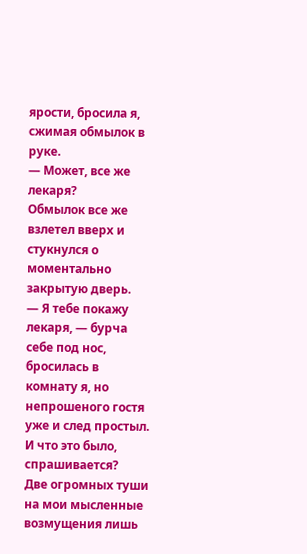ярости, бросила я, сжимая обмылок в руке.
— Может, все же лекаря?
Обмылок все же взлетел вверх и стукнулся о моментально закрытую дверь.
— Я тебе покажу лекаря, — бурча себе под нос, бросилась в комнату я, но непрошеного гостя уже и след простыл.
И что это было, спрашивается?
Две огромных туши на мои мысленные возмущения лишь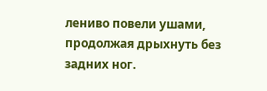лениво повели ушами, продолжая дрыхнуть без задних ног.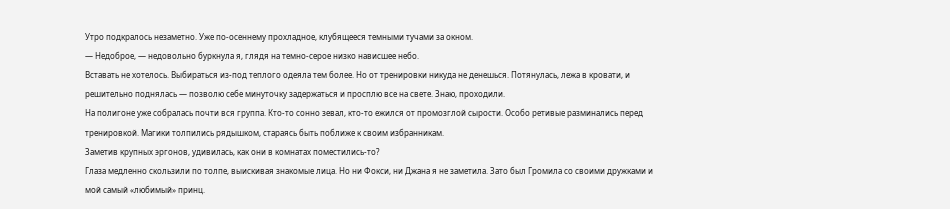Утро подкралось незаметно. Уже по-осеннему прохладное, клубящееся темными тучами за окном.
— Недоброе, — недовольно буркнула я, глядя на темно-серое низко нависшее небо.
Вставать не хотелось. Выбираться из-под теплого одеяла тем более. Но от тренировки никуда не денешься. Потянулась, лежа в кровати, и решительно поднялась — позволю себе минуточку задержаться и просплю все на свете. Знаю, проходили.
На полигоне уже собралась почти вся группа. Кто-то сонно зевал, кто-то ежился от промозглой сырости. Особо ретивые разминались перед тренировкой. Магики толпились рядышком, стараясь быть поближе к своим избранникам.
Заметив крупных эргонов, удивилась, как они в комнатах поместились-то?
Глаза медленно скользили по толпе, выискивая знакомые лица. Но ни Фокси, ни Джана я не заметила. Зато был Громила со своими дружками и мой самый «любимый» принц.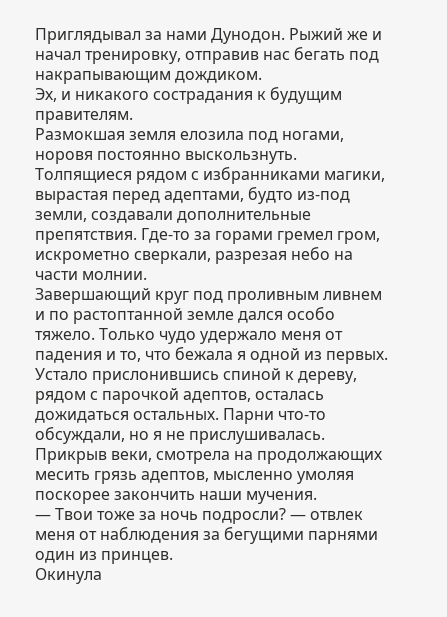Приглядывал за нами Дунодон. Рыжий же и начал тренировку, отправив нас бегать под накрапывающим дождиком.
Эх, и никакого сострадания к будущим правителям.
Размокшая земля елозила под ногами, норовя постоянно выскользнуть. Толпящиеся рядом с избранниками магики, вырастая перед адептами, будто из-под земли, создавали дополнительные препятствия. Где-то за горами гремел гром, искрометно сверкали, разрезая небо на части молнии.
Завершающий круг под проливным ливнем и по растоптанной земле дался особо тяжело. Только чудо удержало меня от падения и то, что бежала я одной из первых.
Устало прислонившись спиной к дереву, рядом с парочкой адептов, осталась дожидаться остальных. Парни что-то обсуждали, но я не прислушивалась. Прикрыв веки, смотрела на продолжающих месить грязь адептов, мысленно умоляя поскорее закончить наши мучения.
— Твои тоже за ночь подросли? — отвлек меня от наблюдения за бегущими парнями один из принцев.
Окинула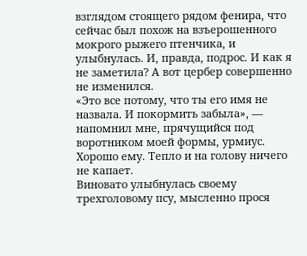взглядом стоящего рядом фенира, что сейчас был похож на взъерошенного мокрого рыжего птенчика, и улыбнулась. И, правда, подрос. И как я не заметила? А вот цербер совершенно не изменился.
«Это все потому, что ты его имя не назвала. И покормить забыла», — напомнил мне, прячущийся под воротником моей формы, урмиус. Хорошо ему. Тепло и на голову ничего не капает.
Виновато улыбнулась своему трехголовому псу, мысленно прося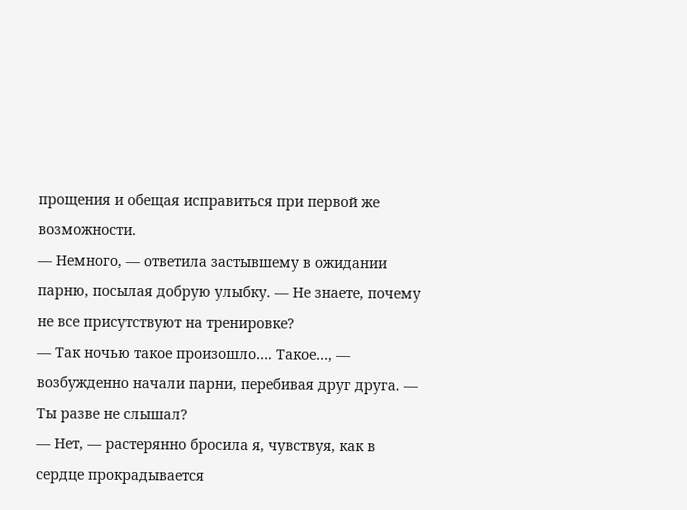прощения и обещая исправиться при первой же возможности.
— Немного, — ответила застывшему в ожидании парню, посылая добрую улыбку. — Не знаете, почему не все присутствуют на тренировке?
— Так ночью такое произошло…. Такое…, — возбужденно начали парни, перебивая друг друга. — Ты разве не слышал?
— Нет, — растерянно бросила я, чувствуя, как в сердце прокрадывается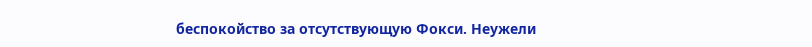беспокойство за отсутствующую Фокси. Неужели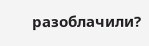разоблачили?